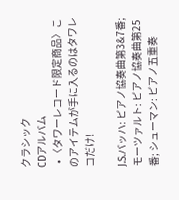クラシック
CDアルバム
  • 〈タワーレコード限定商品〉このアイテムが手に入るのはタワレコだけ!

J.S.バッハ: ピアノ協奏曲第3&7番; モーツァルト: ピアノ協奏曲第25番; シューマン: ピアノ五重奏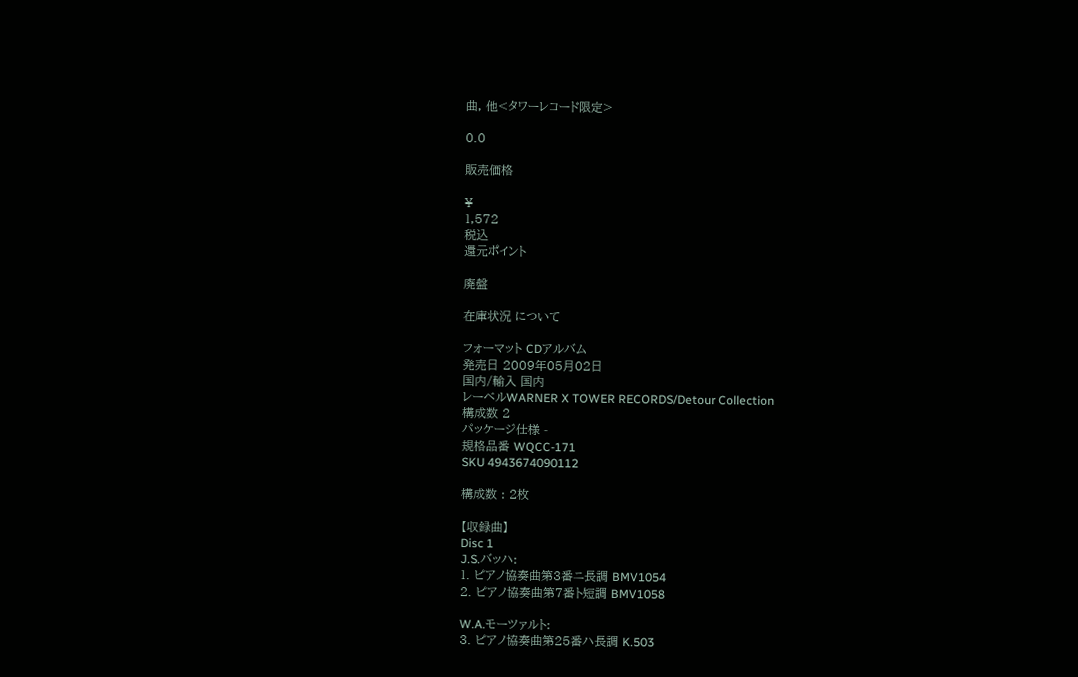曲, 他<タワーレコード限定>

0.0

販売価格

¥
1,572
税込
還元ポイント

廃盤

在庫状況 について

フォーマット CDアルバム
発売日 2009年05月02日
国内/輸入 国内
レーベルWARNER X TOWER RECORDS/Detour Collection
構成数 2
パッケージ仕様 -
規格品番 WQCC-171
SKU 4943674090112

構成数 : 2枚

【収録曲】
Disc 1
J.S.バッハ:
1. ピアノ協奏曲第3番ニ長調 BMV1054
2. ピアノ協奏曲第7番ト短調 BMV1058

W.A.モーツァルト:
3. ピアノ協奏曲第25番ハ長調 K.503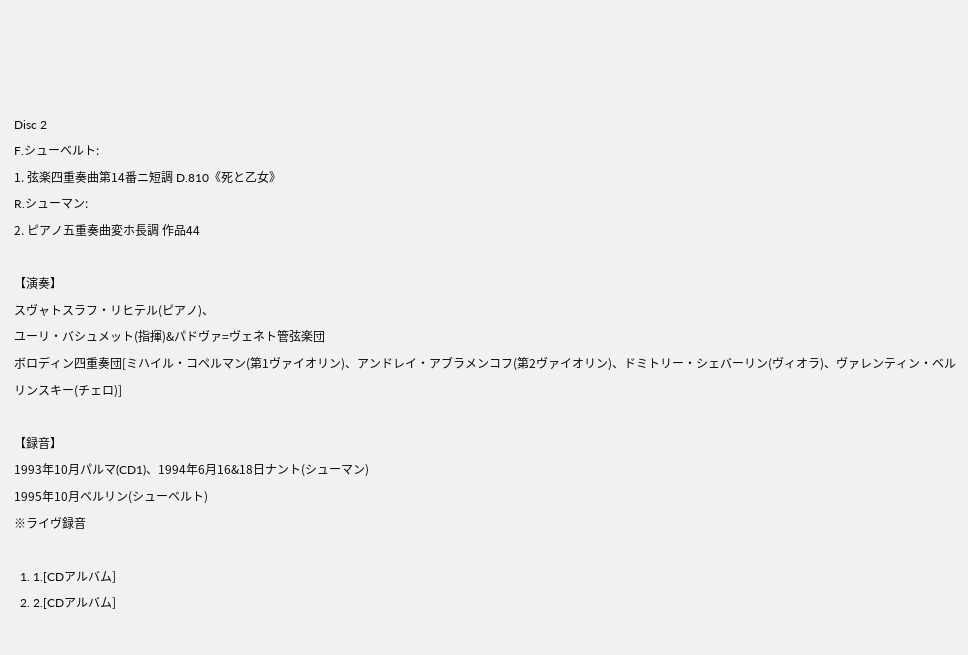Disc 2
F.シューベルト:
1. 弦楽四重奏曲第14番ニ短調 D.810《死と乙女》
R.シューマン:
2. ピアノ五重奏曲変ホ長調 作品44

【演奏】
スヴャトスラフ・リヒテル(ピアノ)、
ユーリ・バシュメット(指揮)&パドヴァ=ヴェネト管弦楽団
ボロディン四重奏団[ミハイル・コペルマン(第1ヴァイオリン)、アンドレイ・アブラメンコフ(第2ヴァイオリン)、ドミトリー・シェバーリン(ヴィオラ)、ヴァレンティン・ベルリンスキー(チェロ)]

【録音】
1993年10月パルマ(CD1)、1994年6月16&18日ナント(シューマン)
1995年10月ベルリン(シューベルト)
※ライヴ録音

  1. 1.[CDアルバム]
  2. 2.[CDアルバム]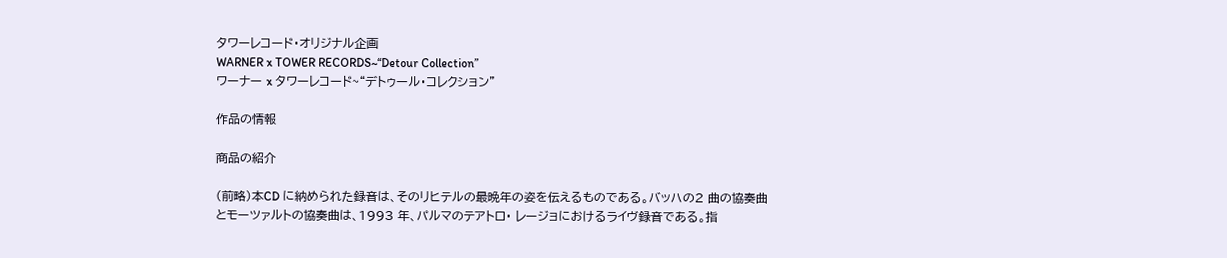タワーレコード・オリジナル企画
WARNER x TOWER RECORDS~“Detour Collection”
ワーナー x タワーレコード~“デトゥール・コレクション”

作品の情報

商品の紹介

(前略)本CD に納められた録音は、そのリヒテルの最晩年の姿を伝えるものである。バッハの2 曲の協奏曲とモーツァルトの協奏曲は、1993 年、パルマのテアトロ・ レージョにおけるライヴ録音である。指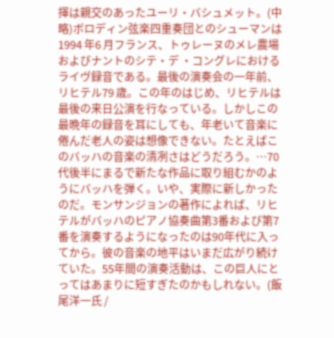揮は親交のあったユーリ・バシュメット。(中略)ボロディン弦楽四重奏団とのシューマンは1994 年6 月フランス、トゥレーヌのメレ農場およびナントのシテ・デ ・コングレにおけるライヴ録音である。最後の演奏会の一年前、リヒテル79 歳。この年のはじめ、リヒテルは最後の来日公演を行なっている。しかしこの最晩年の録音を耳にしても、年老いて音楽に倦んだ老人の姿は想像できない。たとえばこのバッハの音楽の清冽さはどうだろう。…70代後半にまるで新たな作品に取り組むかのようにバッハを弾く。いや、実際に新しかったのだ。モンサンジョンの著作によれば、リヒテルがバッハのピアノ協奏曲第3番および第7番を演奏するようになったのは90年代に入ってから。彼の音楽の地平はいまだ広がり続けていた。55年間の演奏活動は、この巨人にとってはあまりに短すぎたのかもしれない。(飯尾洋一氏 /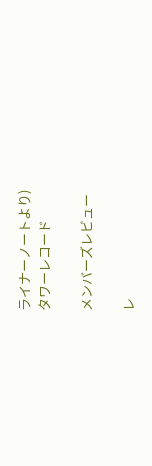ライナーノートより)
タワーレコード

メンバーズレビュー

レ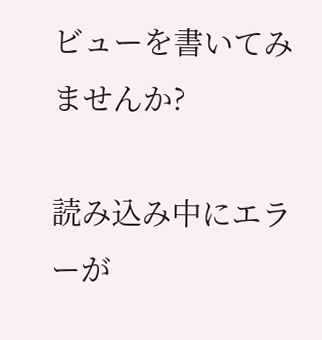ビューを書いてみませんか?

読み込み中にエラーが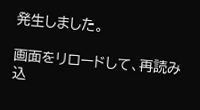発生しました。

画面をリロードして、再読み込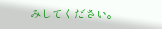みしてください。